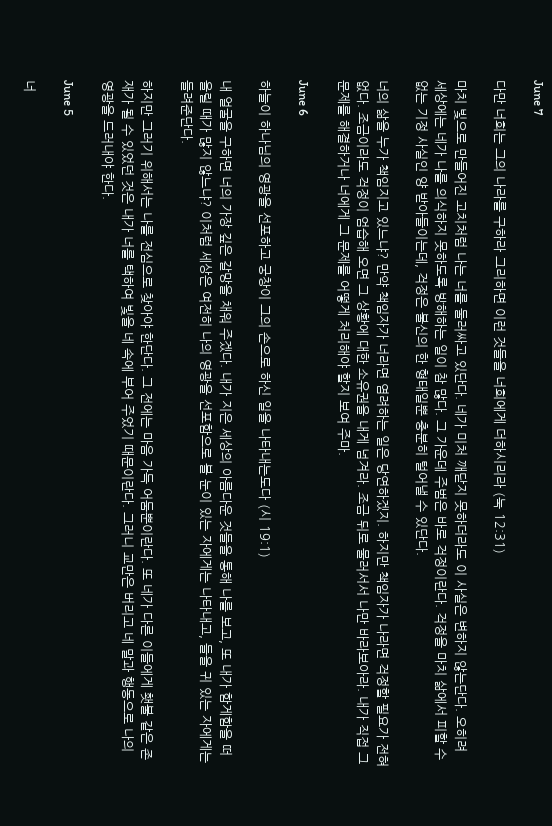June 7

다만 너희는 그의 나라를 구하라 그리하면 이런 것들을 너희에게 더하시리라 (눅 12:31)

마치 빛으로 만들어진 고치처럼 나는 너를 둘러싸고 있단다. 네가 미처 깨닫지 못하더라도 이 사실은 변하지 않는단다. 오히려 세상에는 네가 나를 의식하지 못하도록 방해하는 일이 참 많다. 그 가운데 주범은 바로 걱정이란다. 걱정을 마치 삶에서 피할 수 없는 기정 사실인 양 받아들이는데, 걱정은 불신의 한 형태일뿐 충분히 털어낼 수 있단다.

너의 삶을 누가 책임지고 있느냐? 만약 책임자가 너라면 염려하는 일은 당연하겠지. 하지만 책임자가 나라면 걱정할 필요가 전혀 없다. 조금이라도 걱정이 엄습해 오면 그 상황에 대한 소유권을 내게 넘겨라. 조금 뒤로 물러서서 나만 바라보아라. 내가 직접 그 문제를 해결하거나 너에게 그 문제를 어떻게 처리해야 할지 보여 주마.

June 6

하늘이 하나님의 영광을 선포하고 궁창이 그의 손으로 하신 일을 나타내는도다 (시 19:1)

내 얼굴을 구하면 너의 가장 깊은 갈망을 채워 주겠다. 내가 지은 세상의 아름다운 것들을 통해 나를 보고, 또 내가 함게함을 떠올릴 때가 많지 않느냐? 이처럼 세상은 여전히 나의 영광을 선포함으로 볼 눈이 있는 자에게는 나타내고, 들을 귀 있는 자에게는 들려준단다.

하지만 그러기 위해서는 나를 전심으로 찾아야 한단다. 그 전에는 마음 가득 어둠뿐이란다. 또 네가 다른 이들에게 횃불 같은 존재가 될 수 있었던 것은 내가 너를 택하여 빛을 네 속에 부어 주었기 때문이란다. 그러니 교만은 버리고 네 말과 행동으로 나의 영광을 드러내야 한다.

June 5

너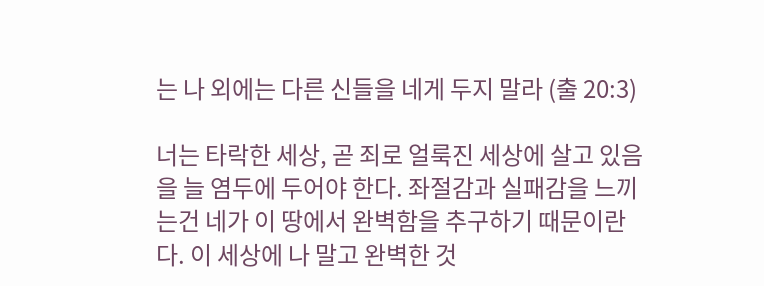는 나 외에는 다른 신들을 네게 두지 말라 (출 20:3)

너는 타락한 세상, 곧 죄로 얼룩진 세상에 살고 있음을 늘 염두에 두어야 한다. 좌절감과 실패감을 느끼는건 네가 이 땅에서 완벽함을 추구하기 때문이란다. 이 세상에 나 말고 완벽한 것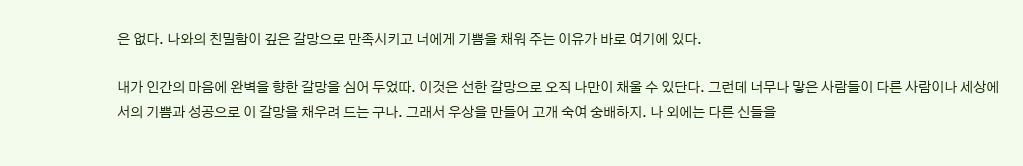은 없다. 나와의 친밀함이 깊은 갈망으로 만족시키고 너에게 기쁨을 채워 주는 이유가 바로 여기에 있다.

내가 인간의 마음에 완벽을 향한 갈망을 심어 두었따. 이것은 선한 갈망으로 오직 나만이 채울 수 있단다. 그런데 너무나 맣은 사람들이 다른 사람이나 세상에서의 기쁨과 성공으로 이 갈망을 채우려 드는 구나. 그래서 우상을 만들어 고개 숙여 숭배하지. 나 외에는 다른 신들을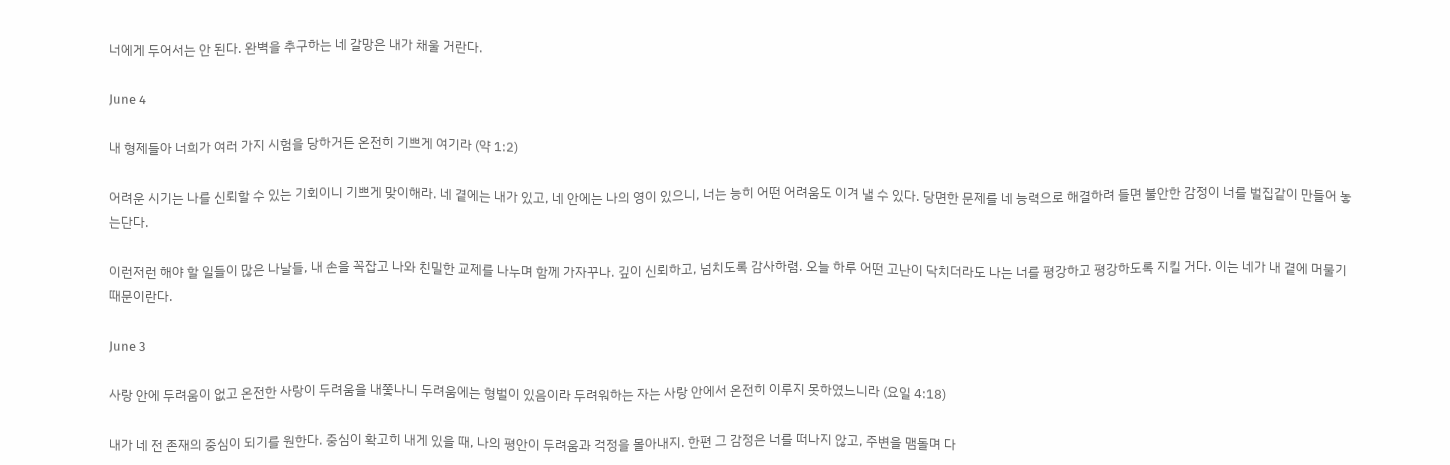너에게 두어서는 안 된다. 완벽을 추구하는 네 갈망은 내가 채울 거란다.

June 4

내 형제들아 너희가 여러 가지 시험을 당하거든 온전히 기쁘게 여기라 (약 1:2)

어려운 시기는 나를 신뢰할 수 있는 기회이니 기쁘게 맞이해라. 네 곁에는 내가 있고, 네 안에는 나의 영이 있으니, 너는 능히 어떤 어려움도 이겨 낼 수 있다. 당면한 문제를 네 능력으로 해결하려 들면 불안한 감정이 너를 벌집같이 만들어 놓는단다.

이런저런 해야 할 일들이 많은 나날들, 내 손을 꼭잡고 나와 친밀한 교제를 나누며 함께 가자꾸나. 깊이 신뢰하고, 넘치도록 감사하렴. 오늘 하루 어떤 고난이 닥치더라도 나는 너를 평강하고 평강하도록 지킬 거다. 이는 네가 내 곁에 머물기 때문이란다.

June 3

사랑 안에 두려움이 없고 온전한 사랑이 두려움을 내쫓나니 두려움에는 형벌이 있음이라 두려워하는 자는 사랑 안에서 온전히 이루지 못하였느니라 (요일 4:18)

내가 네 전 존재의 중심이 되기를 원한다. 중심이 확고히 내게 있을 때, 나의 평안이 두려움과 걱정을 몰아내지. 한편 그 감정은 너를 떠나지 않고, 주변을 맴돌며 다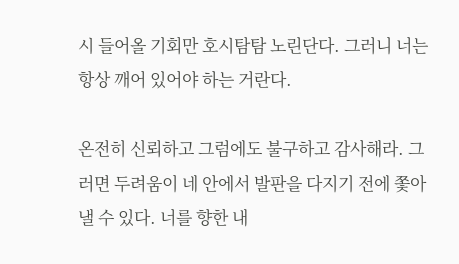시 들어올 기회만 호시탐탐 노린단다. 그러니 너는 항상 깨어 있어야 하는 거란다.

온전히 신뢰하고 그럼에도 불구하고 감사해라. 그러면 두려움이 네 안에서 발판을 다지기 전에 쫓아낼 수 있다. 너를 향한 내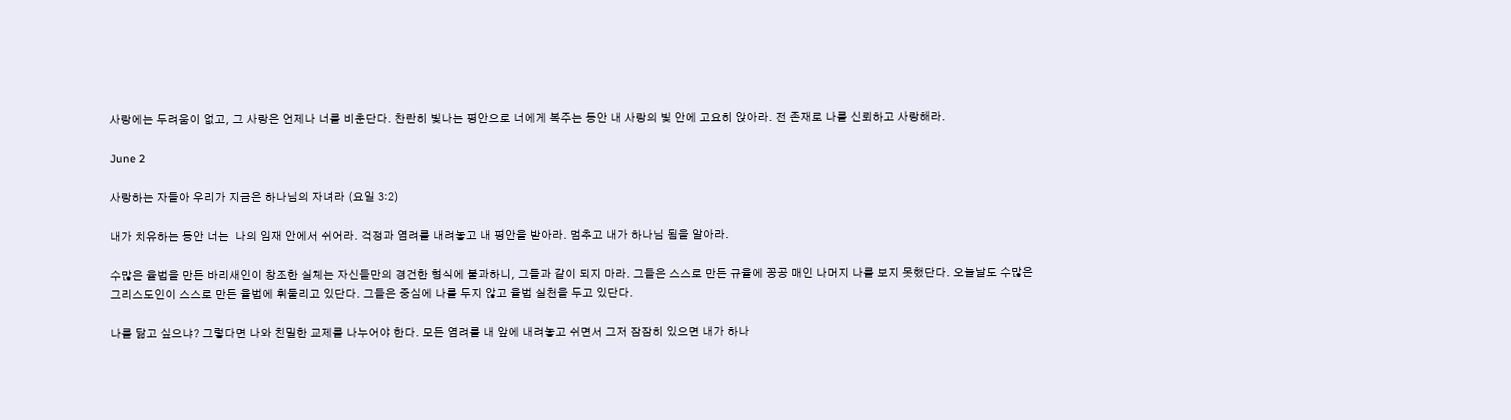사랑에는 두려움이 없고, 그 사랑은 언제나 너를 비춘단다. 찬란히 빛나는 평안으로 너에게 복주는 동안 내 사랑의 빛 안에 고요히 앉아라. 전 존재로 나를 신뢰하고 사랑해라.

June 2

사랑하는 자들아 우리가 지금은 하나님의 자녀라 (요일 3:2)

내가 치유하는 동안 너는  나의 임재 안에서 쉬어라. 걱정과 염려를 내려놓고 내 평안을 받아라. 멈추고 내가 하나님 됨을 알아라.

수많은 율법을 만든 바리새인이 창조한 실체는 자신들만의 경건한 형식에 불과하니, 그들과 같이 되지 마라. 그들은 스스로 만든 규율에 꽁공 매인 나머지 나를 보지 못했단다. 오늘날도 수많은 그리스도인이 스스로 만든 율법에 휘둘리고 있단다. 그들은 중심에 나를 두지 않고 율법 실천을 두고 있단다.

나를 닮고 싶으냐? 그렇다면 나와 친밀한 교제를 나누어야 한다. 모든 염려를 내 앞에 내려놓고 쉬면서 그저 잠잠히 있으면 내가 하나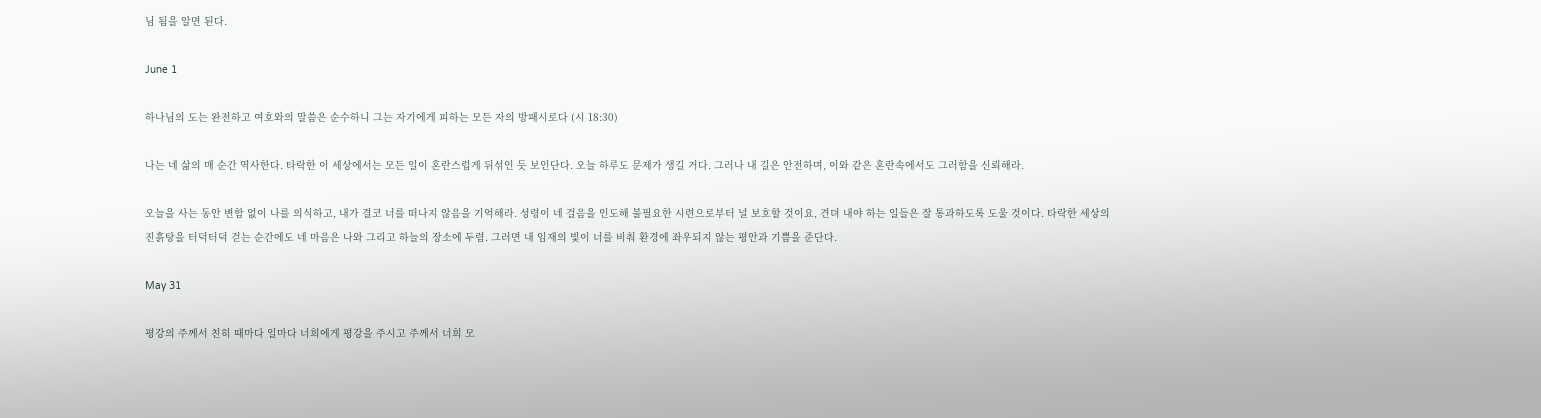님 됨을 알면 된다.

June 1

하나님의 도는 완전하고 여호와의 말씀은 순수하니 그는 자기에게 피하는 모든 자의 방패시로다 (시 18:30)

나는 네 삶의 매 순간 역사한다. 타락한 이 세상에서는 모든 일이 혼란스럽게 뒤섞인 듯 보인단다. 오늘 하루도 문제가 생길 거다. 그러나 내 길은 안전하며, 이와 같은 혼란속에서도 그러함을 신뢰해라.

오늘을 사는 동안 변함 없이 나를 의식하고, 내가 결코 너를 떠나지 않음을 기억해라. 성령이 네 걸음을 인도해 불필요한 시련으로부터 널 보호할 것이요, 견뎌 내야 하는 일들은 잘 통과하도록 도울 것이다. 타락한 세상의 진흙탕을 터덕터덕 걷는 순간에도 네 마음은 나와 그리고 하늘의 장소에 두렴. 그러면 내 임재의 빛이 너를 비춰 환경에 좌우되지 않는 평안과 기쁨을 준단다.

May 31

평강의 주께서 친히 때마다 일마다 너희에게 평강을 주시고 주께서 너희 모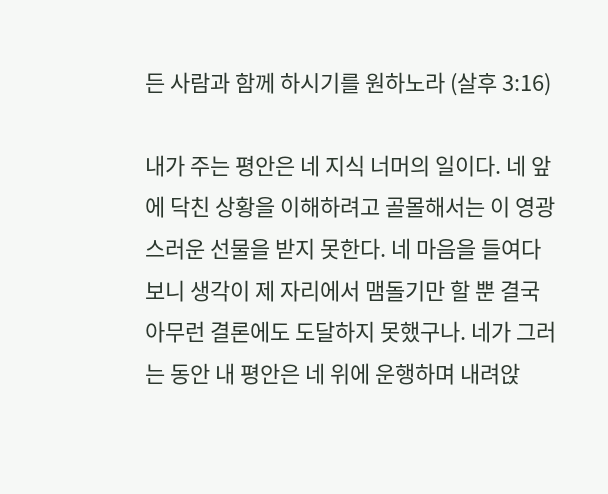든 사람과 함께 하시기를 원하노라 (살후 3:16)

내가 주는 평안은 네 지식 너머의 일이다. 네 앞에 닥친 상황을 이해하려고 골몰해서는 이 영광스러운 선물을 받지 못한다. 네 마음을 들여다 보니 생각이 제 자리에서 맴돌기만 할 뿐 결국 아무런 결론에도 도달하지 못했구나. 네가 그러는 동안 내 평안은 네 위에 운행하며 내려앉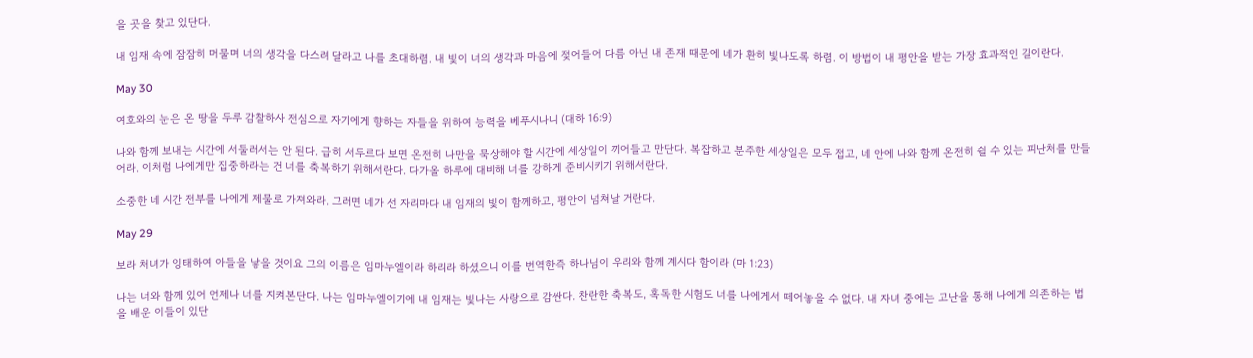을 곳을 찾고 있단다.

내 임재 속에 잠잠히 머물며 너의 생각을 다스려 달라고 나를 초대하렴. 내 빛이 너의 생각과 마음에 젖어들어 다름 아닌 내 존재 때문에 네가 환히 빛나도록 하렴. 이 방법이 내 평안을 받는 가장 효과적인 길이란다.

May 30

여호와의 눈은 온 땅을 두루 감찰하사 전심으로 자기에게 향하는 자들을 위하여 능력을 베푸시나니 (대하 16:9)

나와 함께 보내는 시간에 서둘러서는 안 된다. 급히 서두르다 보면 온전히 나만을 묵상해야 할 시간에 세상일이 끼어들고 만단다. 복잡하고 분주한 세상일은 모두 접고, 네 안에 나와 함께 온전히 쉴 수 있는 피난처를 만들어라. 이처럼 나에게만 집중하라는 건 너를 축복하기 위해서란다. 다가올 하루에 대비해 너를 강하게 준비시키기 위해서란다.

소중한 네 시간 전부를 나에게 제물로 가져와라. 그러면 네가 선 자리마다 내 임재의 빛이 함께하고, 평안이 넘쳐날 거란다.

May 29

보라 처녀가 잉태하여 아들을 낳을 것이요 그의 이름은 임마누엘이라 하리라 하셨으니 이를 번역한즉 하나님이 우리와 함께 계시다 함이라 (마 1:23)

나는 너와 함께 있어 언제나 너를 지켜본단다. 나는 임마누엘이기에 내 임재는 빛나는 사랑으로 감싼다. 찬란한 축복도, 혹독한 시험도 너를 나에게서 떼어놓을 수 없다. 내 자녀 중에는 고난을 통해 나에게 의존하는 법을 배운 이들이 있단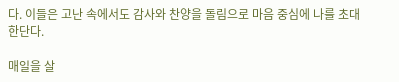다. 이들은 고난 속에서도 감사와 찬양을 돌림으로 마음 중심에 나를 초대한단다.

매일을 살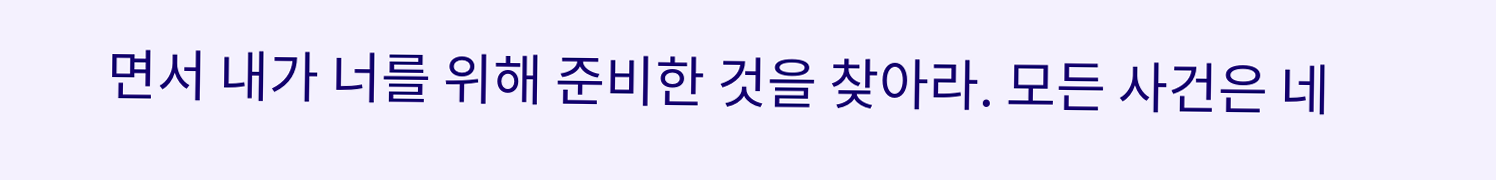면서 내가 너를 위해 준비한 것을 찾아라. 모든 사건은 네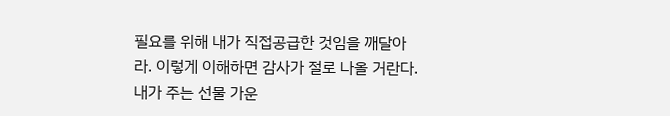필요를 위해 내가 직접공급한 것임을 깨달아라. 이렇게 이해하면 감사가 절로 나올 거란다. 내가 주는 선물 가운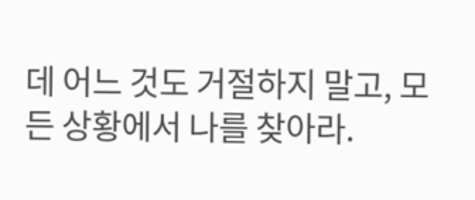데 어느 것도 거절하지 말고, 모든 상황에서 나를 찾아라.